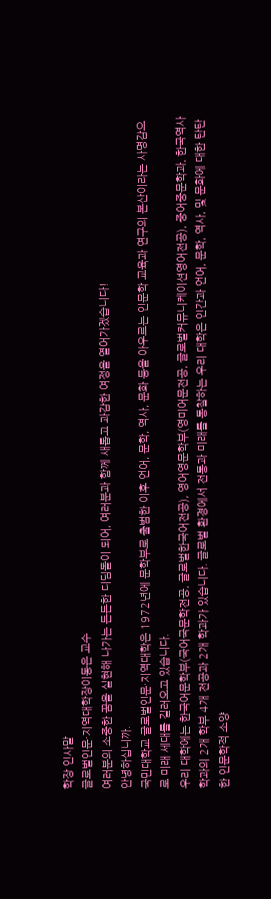학장 인사말
글로벌인문·지역대학장이동은 교수
여러분의 소중한 꿈을 실현해 나가는 든든한 디딤돌이 되어, 여러분과 함께 새롭고 과감한 여정을 열어가겠습니다!
안녕하십니까.
국민대학교 글로벌인문·지역대학은 1972년에 문학부로 출범한 이후 언어, 문학, 역사, 문화 등을 아우르는 인문학 교육과 연구의 본산이라는 사명감으로 미래 세대를 길러오고 있습니다.
우리 대학에는 한국어문학부(국어국문학전공, 글로벌한국어전공), 영어영문학부(영미어문전공, 글로벌커뮤니케이션영어전공), 중어중문학과, 한국역사학과의 2개 학부 4개 전공과 2개 학과가 있습니다. 글로벌 환경에서 전통과 미래를 통찰하는 우리 대학은 인간과 언어, 문학, 역사, 및 문화에 대한 탄탄한 인문학적 소양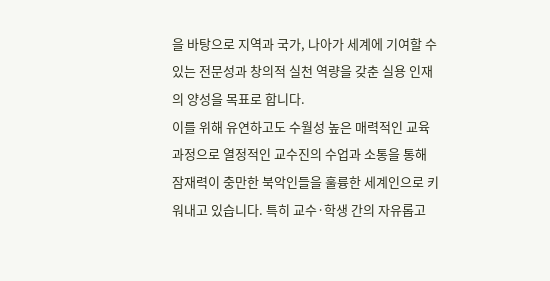을 바탕으로 지역과 국가, 나아가 세계에 기여할 수 있는 전문성과 창의적 실천 역량을 갖춘 실용 인재의 양성을 목표로 합니다.
이를 위해 유연하고도 수월성 높은 매력적인 교육과정으로 열정적인 교수진의 수업과 소통을 통해 잠재력이 충만한 북악인들을 훌륭한 세계인으로 키워내고 있습니다. 특히 교수·학생 간의 자유롭고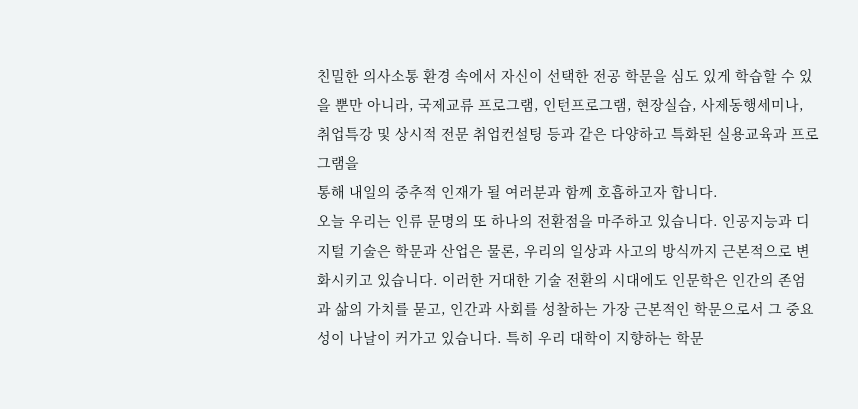친밀한 의사소통 환경 속에서 자신이 선택한 전공 학문을 심도 있게 학습할 수 있을 뿐만 아니라, 국제교류 프로그램, 인턴프로그램, 현장실습, 사제동행세미나, 취업특강 및 상시적 전문 취업컨설팅 등과 같은 다양하고 특화된 실용교육과 프로그램을
통해 내일의 중추적 인재가 될 여러분과 함께 호흡하고자 합니다.
오늘 우리는 인류 문명의 또 하나의 전환점을 마주하고 있습니다. 인공지능과 디지털 기술은 학문과 산업은 물론, 우리의 일상과 사고의 방식까지 근본적으로 변화시키고 있습니다. 이러한 거대한 기술 전환의 시대에도 인문학은 인간의 존엄과 삶의 가치를 묻고, 인간과 사회를 성찰하는 가장 근본적인 학문으로서 그 중요성이 나날이 커가고 있습니다. 특히 우리 대학이 지향하는 학문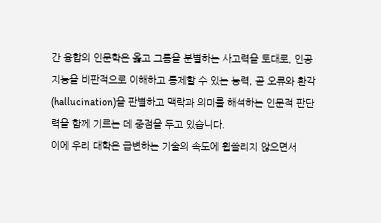간 융합의 인문학은 옳고 그름을 분별하는 사고력을 토대로, 인공지능을 비판적으로 이해하고 통제할 수 있는 능력, 곧 오류와 환각(hallucination)을 판별하고 맥락과 의미를 해석하는 인문적 판단력을 함께 기르는 데 중점을 두고 있습니다.
이에 우리 대학은 급변하는 기술의 속도에 휩쓸리지 않으면서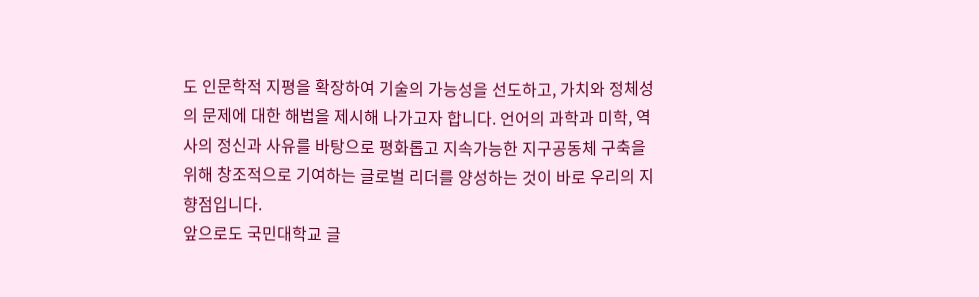도 인문학적 지평을 확장하여 기술의 가능성을 선도하고, 가치와 정체성의 문제에 대한 해법을 제시해 나가고자 합니다. 언어의 과학과 미학, 역사의 정신과 사유를 바탕으로 평화롭고 지속가능한 지구공동체 구축을 위해 창조적으로 기여하는 글로벌 리더를 양성하는 것이 바로 우리의 지향점입니다.
앞으로도 국민대학교 글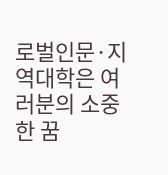로벌인문·지역대학은 여러분의 소중한 꿈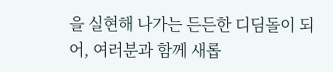을 실현해 나가는 든든한 디딤돌이 되어, 여러분과 함께 새롭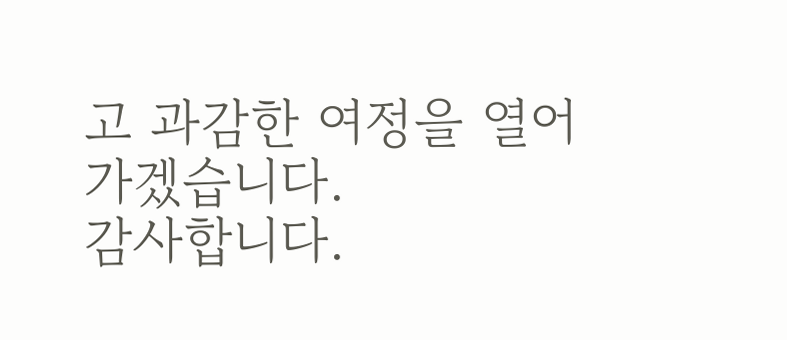고 과감한 여정을 열어가겠습니다.
감사합니다.